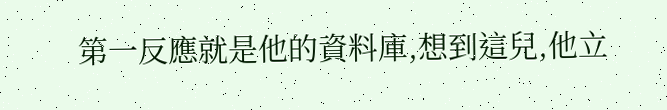第一反應就是他的資料庫,想到這兒,他立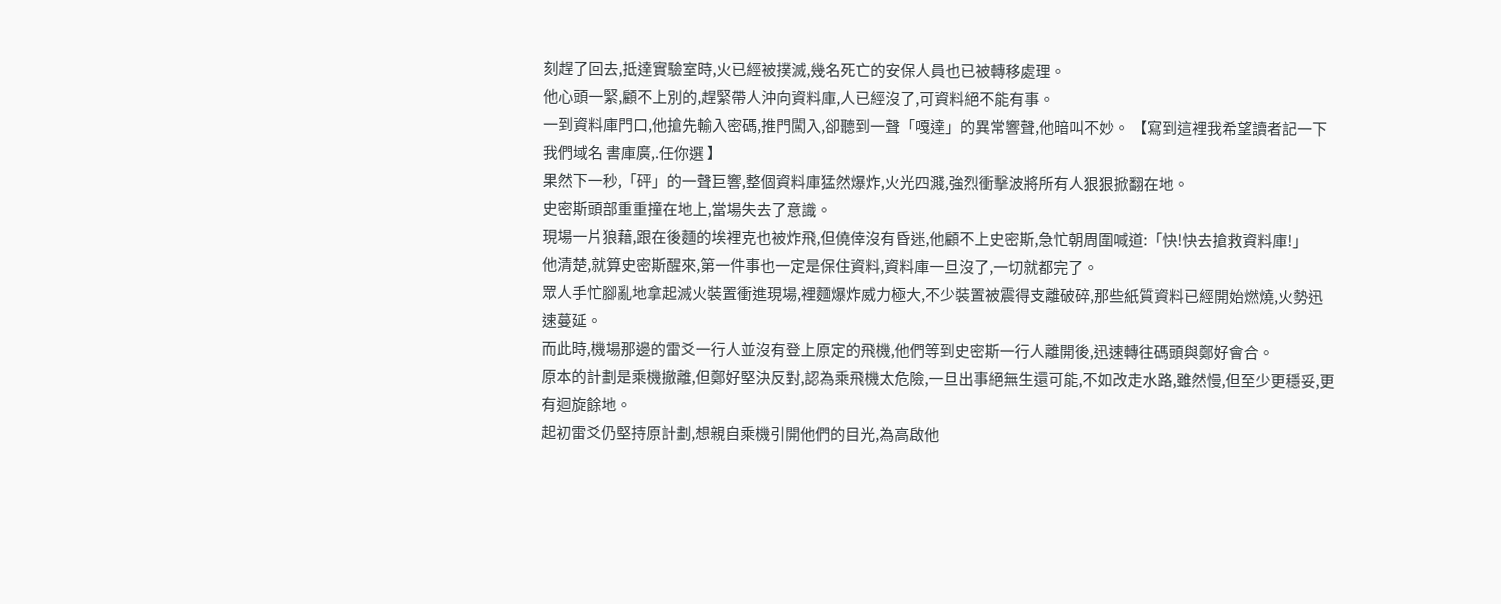刻趕了回去,抵達實驗室時,火已經被撲滅,幾名死亡的安保人員也已被轉移處理。
他心頭一緊,顧不上別的,趕緊帶人沖向資料庫,人已經沒了,可資料絕不能有事。
一到資料庫門口,他搶先輸入密碼,推門闖入,卻聽到一聲「嘎達」的異常響聲,他暗叫不妙。 【寫到這裡我希望讀者記一下我們域名 書庫廣,.任你選 】
果然下一秒,「砰」的一聲巨響,整個資料庫猛然爆炸,火光四濺,強烈衝擊波將所有人狠狠掀翻在地。
史密斯頭部重重撞在地上,當場失去了意識。
現場一片狼藉,跟在後麵的埃裡克也被炸飛,但僥倖沒有昏迷,他顧不上史密斯,急忙朝周圍喊道:「快!快去搶救資料庫!」
他清楚,就算史密斯醒來,第一件事也一定是保住資料,資料庫一旦沒了,一切就都完了。
眾人手忙腳亂地拿起滅火裝置衝進現場,裡麵爆炸威力極大,不少裝置被震得支離破碎,那些紙質資料已經開始燃燒,火勢迅速蔓延。
而此時,機場那邊的雷爻一行人並沒有登上原定的飛機,他們等到史密斯一行人離開後,迅速轉往碼頭與鄭好會合。
原本的計劃是乘機撤離,但鄭好堅決反對,認為乘飛機太危險,一旦出事絕無生還可能,不如改走水路,雖然慢,但至少更穩妥,更有迴旋餘地。
起初雷爻仍堅持原計劃,想親自乘機引開他們的目光,為高啟他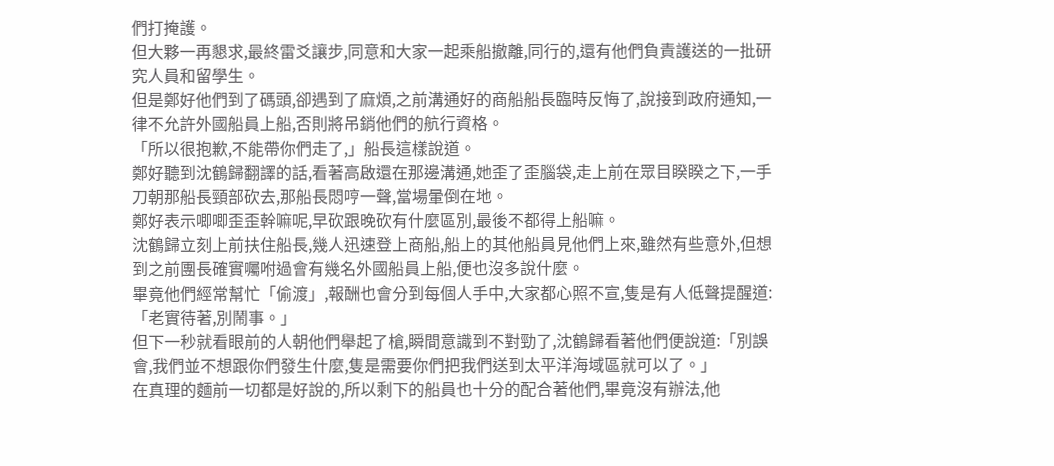們打掩護。
但大夥一再懇求,最終雷爻讓步,同意和大家一起乘船撤離,同行的,還有他們負責護送的一批研究人員和留學生。
但是鄭好他們到了碼頭,卻遇到了麻煩,之前溝通好的商船船長臨時反悔了,說接到政府通知,一律不允許外國船員上船,否則將吊銷他們的航行資格。
「所以很抱歉,不能帶你們走了,」船長這樣說道。
鄭好聽到沈鶴歸翻譯的話,看著高啟還在那邊溝通,她歪了歪腦袋,走上前在眾目睽睽之下,一手刀朝那船長頸部砍去,那船長悶哼一聲,當場暈倒在地。
鄭好表示唧唧歪歪幹嘛呢,早砍跟晚砍有什麼區別,最後不都得上船嘛。
沈鶴歸立刻上前扶住船長,幾人迅速登上商船,船上的其他船員見他們上來,雖然有些意外,但想到之前團長確實囑咐過會有幾名外國船員上船,便也沒多說什麼。
畢竟他們經常幫忙「偷渡」,報酬也會分到每個人手中,大家都心照不宣,隻是有人低聲提醒道:「老實待著,別鬧事。」
但下一秒就看眼前的人朝他們舉起了槍,瞬間意識到不對勁了,沈鶴歸看著他們便說道:「別誤會,我們並不想跟你們發生什麼,隻是需要你們把我們送到太平洋海域區就可以了。」
在真理的麵前一切都是好說的,所以剩下的船員也十分的配合著他們,畢竟沒有辦法,他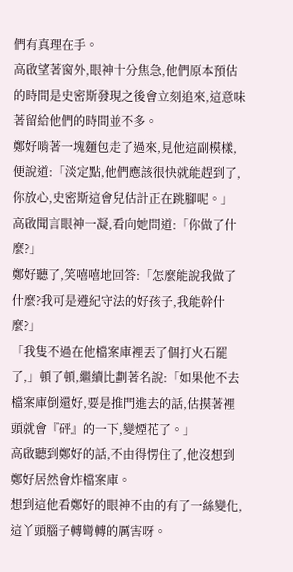們有真理在手。
高啟望著窗外,眼神十分焦急,他們原本預估的時間是史密斯發現之後會立刻追來,這意味著留給他們的時間並不多。
鄭好啃著一塊麵包走了過來,見他這副模樣,便說道:「淡定點,他們應該很快就能趕到了,你放心,史密斯這會兒估計正在跳腳呢。」
高啟聞言眼神一凝,看向她問道:「你做了什麼?」
鄭好聽了,笑嘻嘻地回答:「怎麼能說我做了什麼?我可是遵紀守法的好孩子,我能幹什麼?」
「我隻不過在他檔案庫裡丟了個打火石罷了,」頓了頓,繼續比劃著名說:「如果他不去檔案庫倒還好,要是推門進去的話,估摸著裡頭就會『砰』的一下,變煙花了。」
高啟聽到鄭好的話,不由得愣住了,他沒想到鄭好居然會炸檔案庫。
想到這他看鄭好的眼神不由的有了一絲變化,這丫頭腦子轉彎轉的厲害呀。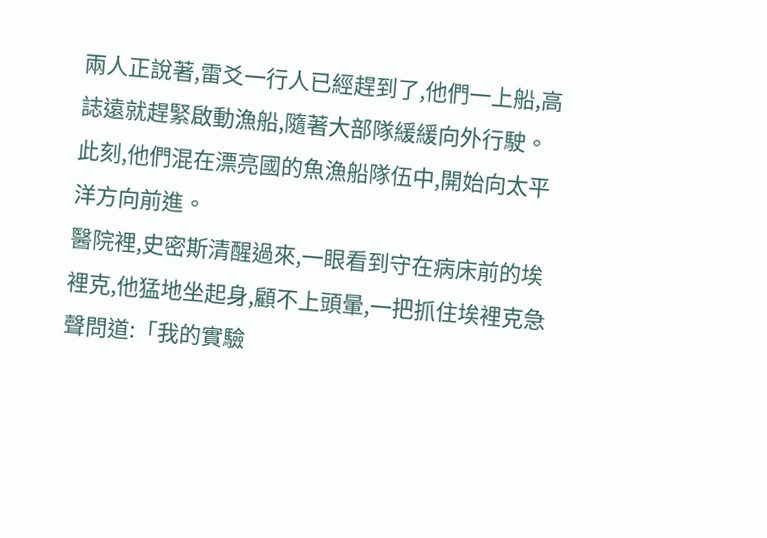兩人正說著,雷爻一行人已經趕到了,他們一上船,高誌遠就趕緊啟動漁船,隨著大部隊緩緩向外行駛。
此刻,他們混在漂亮國的魚漁船隊伍中,開始向太平洋方向前進。
醫院裡,史密斯清醒過來,一眼看到守在病床前的埃裡克,他猛地坐起身,顧不上頭暈,一把抓住埃裡克急聲問道:「我的實驗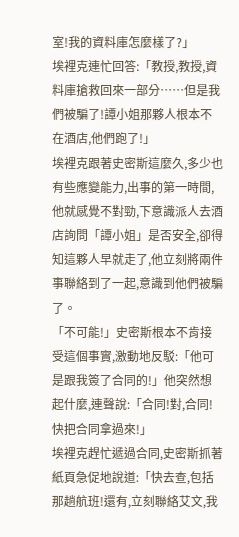室!我的資料庫怎麼樣了?」
埃裡克連忙回答:「教授,教授,資料庫搶救回來一部分……但是我們被騙了!譚小姐那夥人根本不在酒店,他們跑了!」
埃裡克跟著史密斯這麼久,多少也有些應變能力,出事的第一時間,他就感覺不對勁,下意識派人去酒店詢問「譚小姐」是否安全,卻得知這夥人早就走了,他立刻將兩件事聯絡到了一起,意識到他們被騙了。
「不可能!」史密斯根本不肯接受這個事實,激動地反駁:「他可是跟我簽了合同的!」他突然想起什麼,連聲說:「合同!對,合同!快把合同拿過來!」
埃裡克趕忙遞過合同,史密斯抓著紙頁急促地說道:「快去查,包括那趟航班!還有,立刻聯絡艾文,我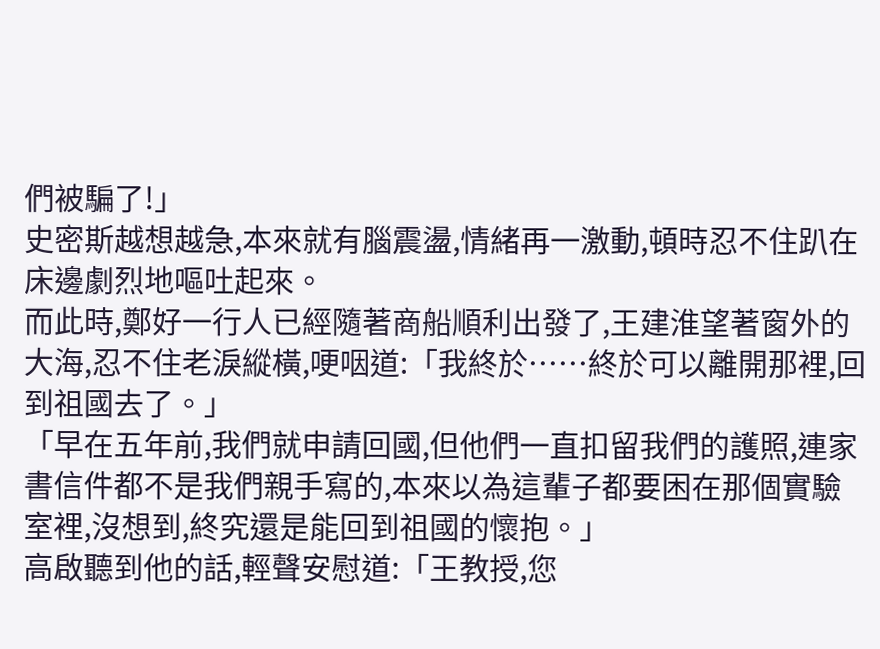們被騙了!」
史密斯越想越急,本來就有腦震盪,情緒再一激動,頓時忍不住趴在床邊劇烈地嘔吐起來。
而此時,鄭好一行人已經隨著商船順利出發了,王建淮望著窗外的大海,忍不住老淚縱橫,哽咽道:「我終於……終於可以離開那裡,回到祖國去了。」
「早在五年前,我們就申請回國,但他們一直扣留我們的護照,連家書信件都不是我們親手寫的,本來以為這輩子都要困在那個實驗室裡,沒想到,終究還是能回到祖國的懷抱。」
高啟聽到他的話,輕聲安慰道:「王教授,您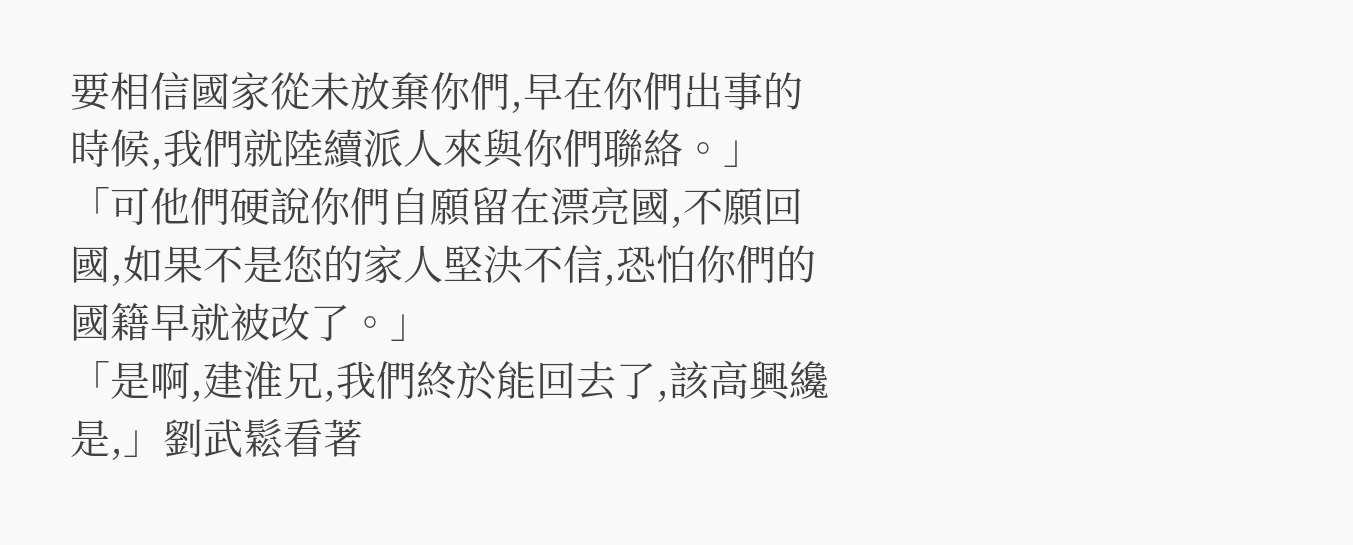要相信國家從未放棄你們,早在你們出事的時候,我們就陸續派人來與你們聯絡。」
「可他們硬說你們自願留在漂亮國,不願回國,如果不是您的家人堅決不信,恐怕你們的國籍早就被改了。」
「是啊,建淮兄,我們終於能回去了,該高興纔是,」劉武鬆看著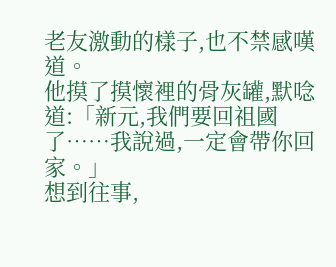老友激動的樣子,也不禁感嘆道。
他摸了摸懷裡的骨灰罐,默唸道:「新元,我們要回祖國了……我說過,一定會帶你回家。」
想到往事,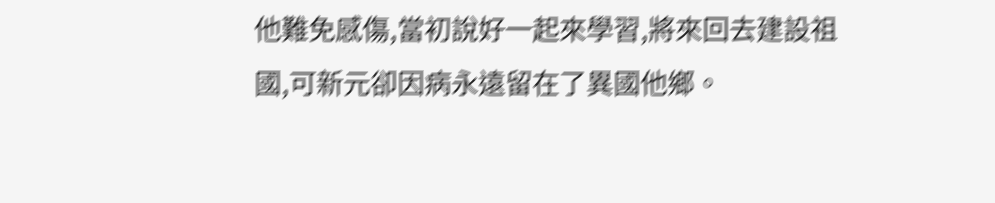他難免感傷,當初說好一起來學習,將來回去建設祖國,可新元卻因病永遠留在了異國他鄉。